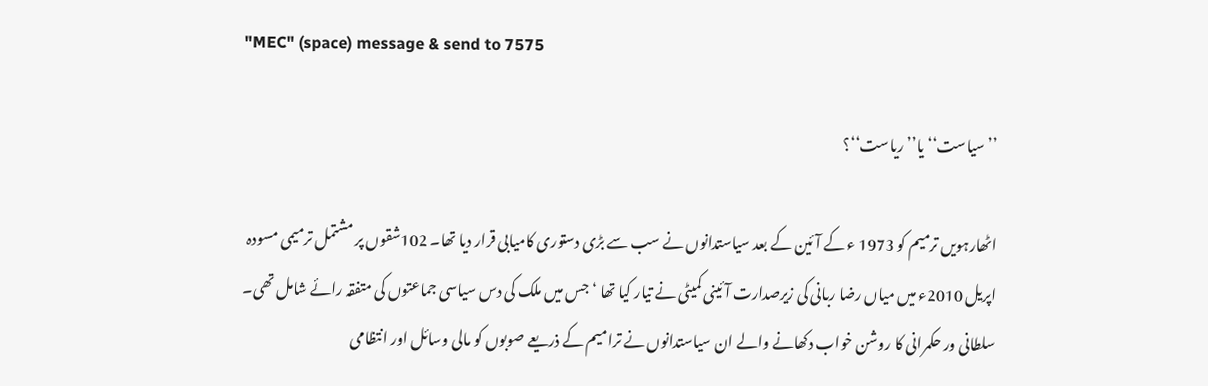"MEC" (space) message & send to 7575

’’سیاست‘‘ یا’’ ریاست‘‘؟

اٹھارہویں ترمیم کو 1973 ء کے آئین کے بعد سیاستدانوں نے سب سے بڑی دستوری کامیابی قرار دیا تھا۔ 102شقوں پر مشتمل ترمیمی مسودہ اپریل 2010ء میں میاں رضا ربانی کی زیرصدارت آئینی کمیٹی نے تیار کیا تھا ‘ جس میں ملک کی دس سیاسی جماعتوں کی متفقہ رائے شامل تھی۔ سلطانی ور حکمرانی کا روشن خواب دکھانے والے ان سیاستدانوں نے ترامیم کے ذریعے صوبوں کو مالی وسائل اور انتظامی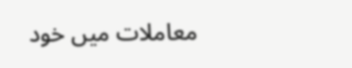معاملات میں خود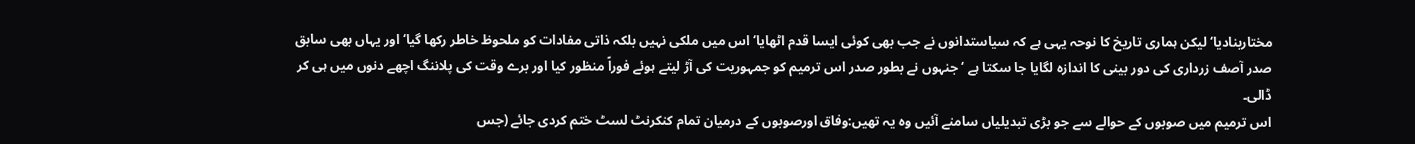مختاربنادیا‘ لیکن ہماری تاریخ کا نوحہ یہی ہے کہ سیاستدانوں نے جب بھی کوئی ایسا قدم اٹھایا‘اس میں ملکی نہیں بلکہ ذاتی مفادات کو ملحوظ خاطر رکھا گیا‘ اور یہاں بھی سابق صدر آصف زرداری کی دور بینی کا اندازہ لگایا جا سکتا ہے ‘جنہوں نے بطور صدر اس ترمیم کو جمہوریت کی آڑ لیتے ہوئے فوراً منظور کیا اور برے وقت کی پلاننگ اچھے دنوں میں ہی کر ڈالی۔
اس ترمیم میں صوبوں کے حوالے سے جو بڑی تبدیلیاں سامنے آئیں وہ یہ تھیں:وفاق اورصوبوں کے درمیان تمام کنکرنٹ لسٹ ختم کردی جائے (جس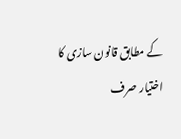کے مطابق قانون سازی کا اختیار صرف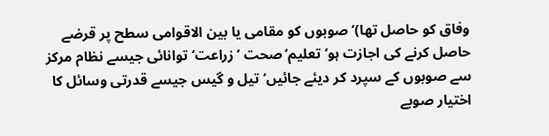وفاق کو حاصل تھا)‘ صوبوں کو مقامی یا بین الاقوامی سطح پر قرضے حاصل کرنے کی اجازت ہو‘ تعلیم‘صحت ‘ زراعت‘ توانائی جیسے نظام مرکز سے صوبوں کے سپرد کر دیئے جائیں‘ تیل و گیس جیسے قدرتی وسائل کا اختیار صوبے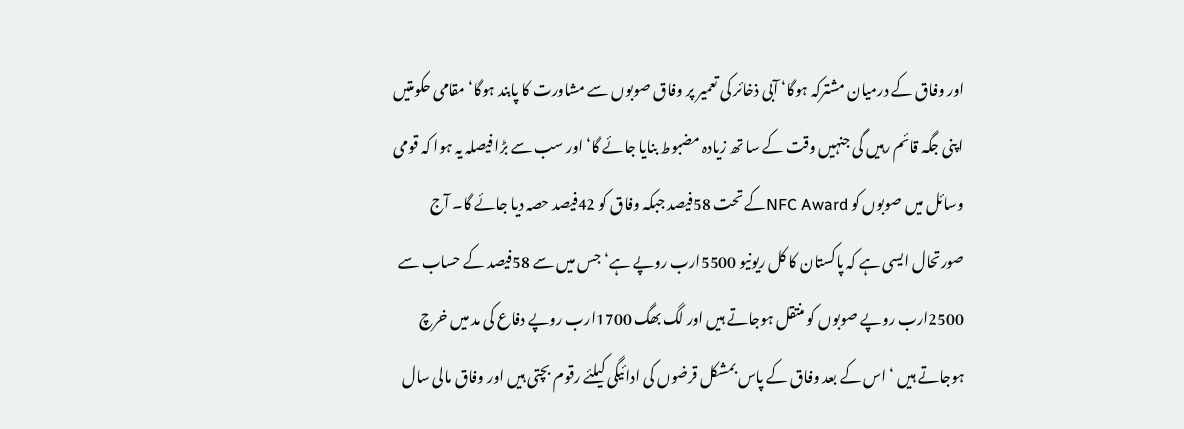اور وفاق کے درمیان مشترکہ ہوگا‘ آبی ذخائر کی تعمیر پر وفاق صوبوں سے مشاورت کا پابند ہوگا‘ مقامی حکومتیں اپنی جگہ قائم رہیں گی جنہیں وقت کے سا تھ زیادہ مضبوط بنایا جائے گا‘ اور سب سے بڑا فیصلہ یہ ہوا کہ قومی وسائل میں صوبوں کو NFC Awardکے تحت 58فیصد جبکہ وفاق کو 42فیصد حصہ دیا جائے گا۔ آج صورتحال ایسی ہے کہ پاکستان کا کل ریونیو 5500ارب روپے ہے‘ جس میں سے 58فیصد کے حساب سے 2500ارب روپے صوبوں کو منتقل ہوجاتے ہیں اور لگ بھگ 1700ارب روپے دفاع کی مد میں خرچ ہوجاتے ہیں ‘ اس کے بعد وفاق کے پاس بمشکل قرضوں کی ادائیگی کیلئے رقوم بچتی ہیں اور وفاق مالی سال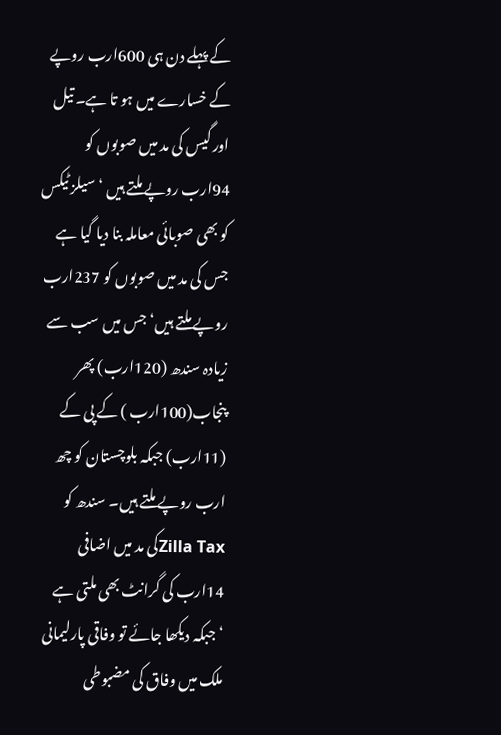کے پہلے دن ہی 600ارب روپے کے خسارے میں ہو تا ہے۔ تیل اور گیس کی مد میں صوبوں کو 94ارب روپے ملتے ہیں ‘ سیلز ٹیکس کو بھی صوبائی معاملہ بنا دیا گیا ہے جس کی مد میں صوبوں کو 237ارب روپے ملتے ہیں‘ جس میں سب سے زیادہ سندھ (120ارب) پھر پنجاب(100ارب ) کے پی کے (11ارب) جبکہ بلوچستان کو چھ ارب روپے ملتے ہیں۔ سندھ کو Zilla Taxکی مد میں اضافی 14ارب کی گرانٹ بھی ملتی ہے ‘جبکہ دیکھا جائے تو وفاقی پارلیمانی ملک میں وفاق کی مضبوطی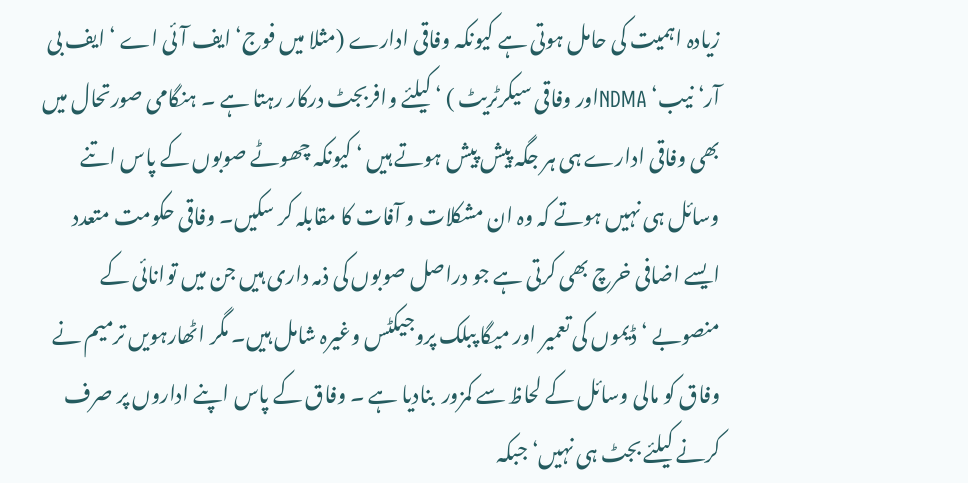زیادہ اہمیت کی حامل ہوتی ہے کیونکہ وفاقی ادارے (مثلا میں فوج‘ ایف آئی اے ‘ ایف بی آر‘ نیب‘ NDMAاور وفاقی سیکرٹریٹ ) ‘ کیلئے وافربجٹ درکار رہتا ہے ۔ ہنگامی صورتحال میں بھی وفاقی ادارے ہی ہر جگہ پیش پیش ہوتے ہیں ‘ کیونکہ چھوٹے صوبوں کے پاس اتنے وسائل ہی نہیں ہوتے کہ وہ ان مشکلات و آفات کا مقابلہ کر سکیں۔ وفاقی حکومت متعدد ایسے اضافی خرچ بھی کرتی ہے جو دراصل صوبوں کی ذمہ داری ہیں جن میں توانائی کے منصوبے ‘ ڈیموں کی تعمیر اور میگا پبلک پروجیکٹس وغیرہ شامل ہیں۔ مگر اٹھارہویں ترمیم نے وفاق کو مالی وسائل کے لحاظ سے کمزور  بنادیا ہے ۔ وفاق کے پاس اپنے اداروں پر صرف کرنے کیلئے بجٹ ہی نہیں‘ جبکہ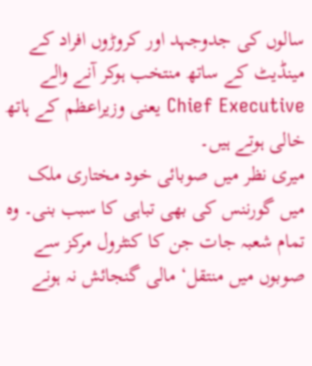سالوں کی جدوجہد اور کروڑوں افراد کے مینڈیٹ کے ساتھ منتخب ہوکر آنے والے Chief Executive یعنی وزیراعظم کے ہاتھ خالی ہوتے ہیں۔
میری نظر میں صوبائی خود مختاری ملک میں گورننس کی بھی تباہی کا سبب بنی۔ وہ تمام شعبہ جات جن کا کنٹرول مرکز سے صوبوں میں منتقل‘ مالی گنجائش نہ ہونے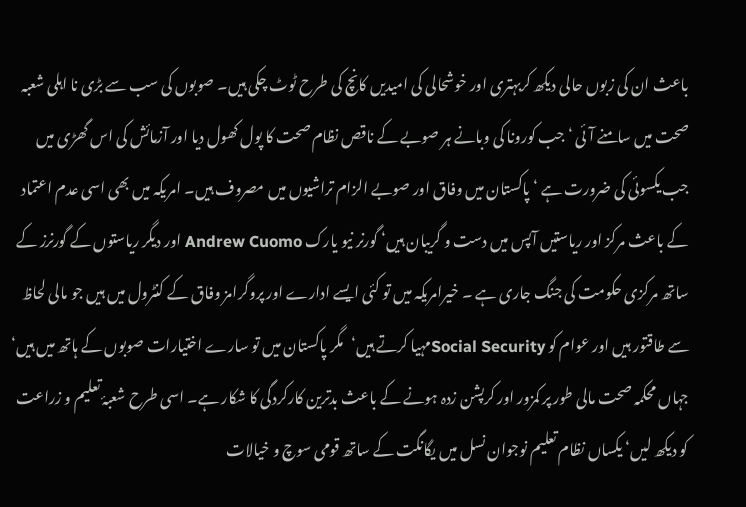باعث ان کی زبوں حالی دیکھ کربہتری اور خوشحالی کی امیدیں کانچ کی طرح ٹوٹ چکی ہیں۔ صوبوں کی سب سے بڑی نا اہلی شعبہ صحت میں سامنے آئی ‘ جب کورونا کی وبانے ہر صوبے کے ناقص نظام صحت کا پول کھول دیا اور آزمائش کی اس گھڑی میں جب یکسوئی کی ضرورت ہے ‘ پاکستان میں وفاق اور صوبے الزام تراشیوں میں مصروف ہیں۔ امریکہ میں بھی اسی عدم اعتماد کے باعث مرکز اور ریاستیں آپس میں دست و گریبان ہیں‘ گورنر نیو یارک Andrew Cuomo اور دیگر ریاستوں کے گورنرز کے ساتھ مرکزی حکومت کی جنگ جاری ہے ۔ خیرامریکہ میں تو کئی ایسے ادارے اور پروگرامز وفاق کے کنٹرول میں ہیں جو مالی لحاظ سے طاقتور ہیں اور عوام کو Social Securityمہیا کرتے ہیں‘مگر پاکستان میں تو سارے اختیارات صوبوں کے ہاتھ میں ہیں‘ جہاں محکمہ صحت مالی طور پر کمزور اور کرپشن زدہ ہونے کے باعث بدترین کارکردگی کا شکار ہے۔ اسی طرح شعبۂ تعلیم و زراعت کو دیکھ لیں‘ یکساں نظام تعلیم نوجوان نسل میں یگانگت کے ساتھ قومی سوچ و خیالات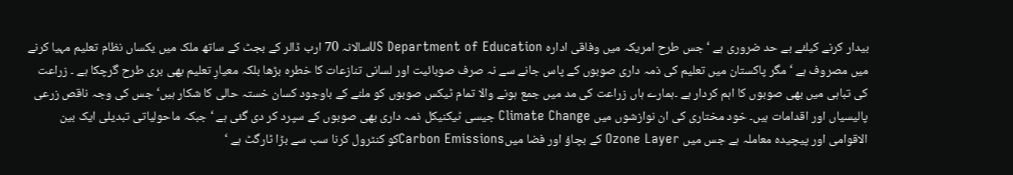بیدار کرنے کیلئے بے حد ضروری ہے ‘ جس طرح امریکہ میں وفاقی ادارہ US Department of Educationسالانہ 70 ارب ڈالر کے بجٹ کے ساتھ ملک میں یکساں نظام تعلیم مہیا کرنے میں مصروف ہے ‘ مگر پاکستان میں تعلیم کی ذمہ داری صوبوں کے پاس جانے سے نہ صرف صوبائیت اور لسانی تنازعات کا خطرہ بڑھا بلکہ معیارِ تعلیم بھی بری طرح گرچکا ہے ۔ زراعت کی تباہی میں بھی صوبوں کا اہم کردار ہے ۔ہمارے ہاں زراعت کی مد میں جمع ہونے والا تمام ٹیکس صوبوں کو ملنے کے باوجود کسان خستہ حالی کا شکار ہیں‘ جس کی وجہ ناقص زرعی پالیسیاں اور اقدامات ہیں۔ خود مختاری کی ان نوازشوں میں Climate Change جیسی ٹیکنیکل ذمہ داری بھی صوبوں کے سپرد کر دی گئی ہے ‘ جبکہ ماحولیاتی تبدیلی ایک بین الاقوامی اور پیچیدہ معاملہ ہے جس میں Ozone Layer کے بچاؤ اور فضا میںCarbon Emissionsکو کنٹرول کرنا سب سے بڑا ٹارگٹ ہے ‘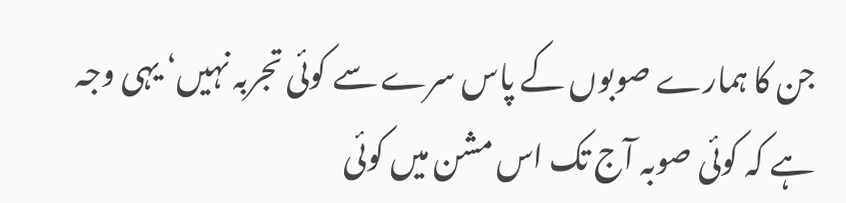جن کا ہمارے صوبوں کے پاس سرے سے کوئی تجربہ نہیں‘ یہی وجہ ہے کہ کوئی صوبہ آج تک اس مشن میں کوئی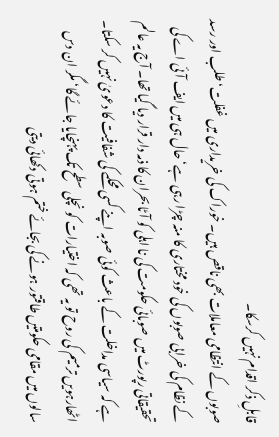قابلِ ذکر اقدام نہیں کرسکا۔
صوبوں کے انتظامی معاملات بھی ناقص ہیں۔ خوراک کی خریداری میں غفلت‘ طلب اور رسد کے نظام کی خرابی صوبوں کی خود مختاری کا منہ چڑا رہی ہے‘ حال ہی میں ایف آئی اے کی تحقیقاتی رپورٹ میں صوبائی حکومت کی نا اہلی کو آٹا بحران کا ذمہ دار قرار دیا گیا تھا۔ آج یہ عالم ہے کہ سیاسی مداخلت کے باعث کوئی صوبہ اپنے کسی محکمے کی شفافیت کا دعویٰ نہیں کر سکتا۔ اٹھارہویں ترمیم کی روح تو یہ تھی کہ اختیارات کو نچلی سطح تک پہنچایا جائے گا‘ مگر ان دس سالوں میں مقامی حکومتیں طاقتور ہونے کی بجائے ختم ہوتی دکھائی دیتی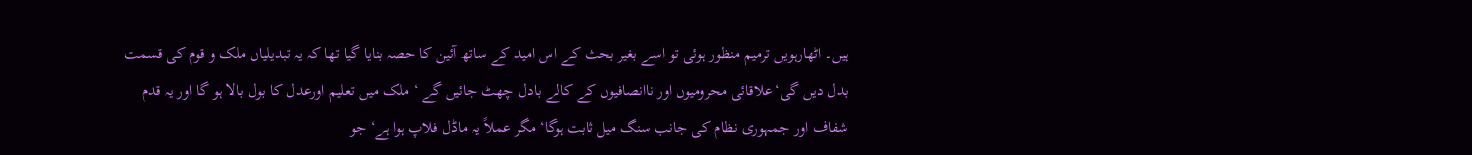ہیں۔ اٹھارہویں ترمیم منظور ہوئی تو اسے بغیر بحث کے اس امید کے ساتھ آئین کا حصہ بنایا گیا تھا کہ یہ تبدیلیاں ملک و قوم کی قسمت بدل دیں گی‘علاقائی محرومیوں اور ناانصافیوں کے کالے بادل چھٹ جائیں گے ‘ ملک میں تعلیم اورعدل کا بول بالا ہو گا اور یہ قدم شفاف اور جمہوری نظام کی جانب سنگ میل ثابت ہوگا‘ مگر عملاً یہ ماڈل فلاپ ہوا ہے‘ جو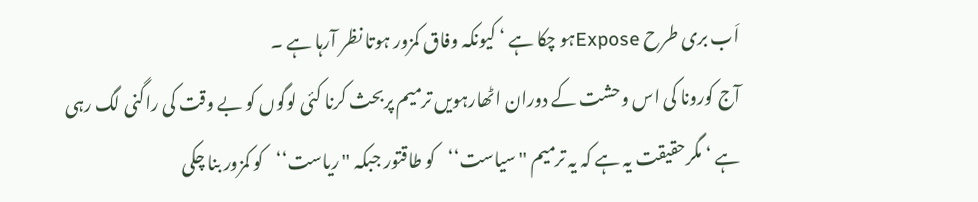اَب بری طرح Exposeہو چکا ہے ‘ کیونکہ وفاق کمزور ہوتا نظر آرہا ہے ۔
آج کورونا کی اس وحشت کے دوران اٹھارہویں ترمیم پربحث کرنا کئی لوگوں کو بے وقت کی راگنی لگ رہی ہے ‘ مگرحقیقت یہ ہے کہ یہ ترمیم ''سیاست‘‘کو طاقتور جبکہ ''ریاست‘‘کو کمزور بنا چکی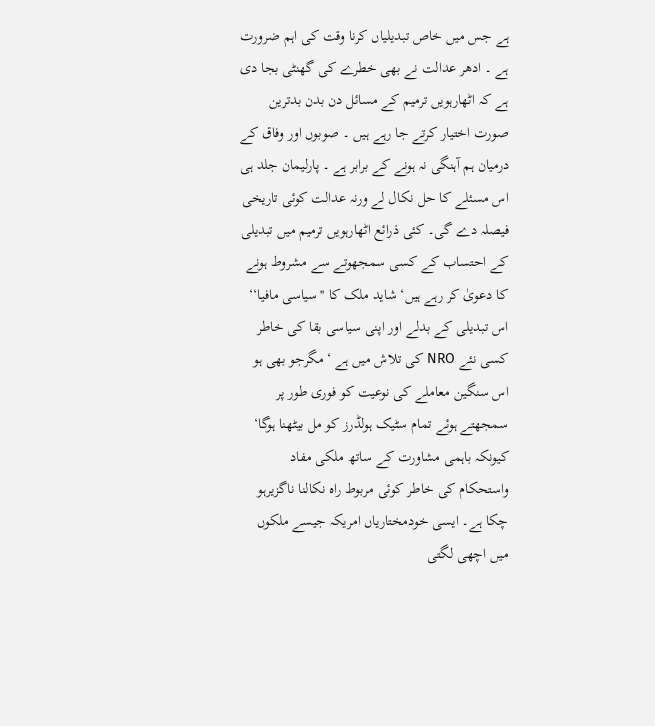ہے جس میں خاص تبدیلیاں کرنا وقت کی اہم ضرورت ہے ۔ ادھر عدالت نے بھی خطرے کی گھنٹی بجا دی ہے کہ اٹھارہویں ترمیم کے مسائل دن بدن بدترین صورت اختیار کرتے جا رہے ہیں ۔ صوبوں اور وفاق کے درمیان ہم آہنگی نہ ہونے کے برابر ہے ۔ پارلیمان جلد ہی اس مسئلے کا حل نکال لے ورنہ عدالت کوئی تاریخی فیصلہ دے گی۔ کئی ذرائع اٹھارہویں ترمیم میں تبدیلی کے احتساب کے کسی سمجھوتے سے مشروط ہونے کا دعویٰ کر رہے ہیں‘ شاید ملک کا ''سیاسی مافیا‘‘ اس تبدیلی کے بدلے اور اپنی سیاسی بقا کی خاطر کسی نئے NRO کی تلاش میں ہے ‘ مگرجو بھی ہو اس سنگین معاملے کی نوعیت کو فوری طور پر سمجھتے ہوئے تمام سٹیک ہولڈرز کو مل بیٹھنا ہوگا‘ کیونکہ باہمی مشاورت کے ساتھ ملکی مفاد واستحکام کی خاطر کوئی مربوط راہ نکالنا ناگزیرہو چکا ہے۔ ایسی خودمختاریاں امریکہ جیسے ملکوں میں اچھی لگتی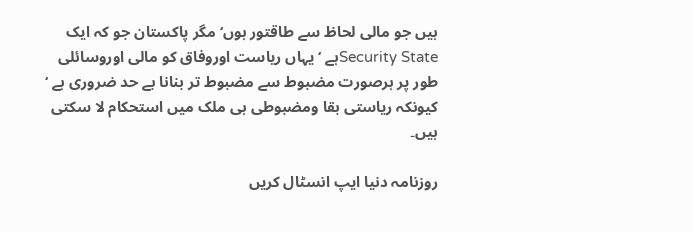ہیں جو مالی لحاظ سے طاقتور ہوں‘ مگر پاکستان جو کہ ایک Security Stateہے ‘یہاں ریاست اوروفاق کو مالی اوروسائلی طور پر ہرصورت مضبوط سے مضبوط تر بنانا بے حد ضروری ہے ‘ کیونکہ ریاستی بقا ومضبوطی ہی ملک میں استحکام لا سکتی ہیں۔

روزنامہ دنیا ایپ انسٹال کریں